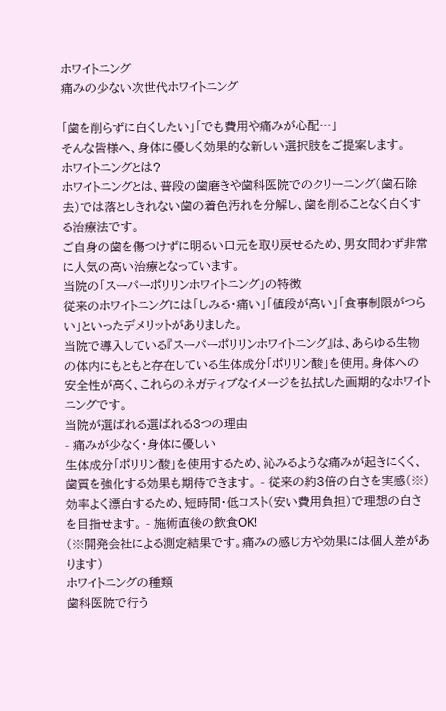ホワイトニング
痛みの少ない次世代ホワイトニング

「歯を削らずに白くしたい」「でも費用や痛みが心配…」
そんな皆様へ、身体に優しく効果的な新しい選択肢をご提案します。
ホワイトニングとは?
ホワイトニングとは、普段の歯磨きや歯科医院でのクリーニング(歯石除去)では落としきれない歯の着色汚れを分解し、歯を削ることなく白くする治療法です。
ご自身の歯を傷つけずに明るい口元を取り戻せるため、男女問わず非常に人気の高い治療となっています。
当院の「スーパーポリリンホワイトニング」の特徴
従来のホワイトニングには「しみる・痛い」「値段が高い」「食事制限がつらい」といったデメリットがありました。
当院で導入している『スーパーポリリンホワイトニング』は、あらゆる生物の体内にもともと存在している生体成分「ポリリン酸」を使用。身体への安全性が高く、これらのネガティブなイメージを払拭した画期的なホワイトニングです。
当院が選ばれる選ばれる3つの理由
- 痛みが少なく・身体に優しい
生体成分「ポリリン酸」を使用するため、沁みるような痛みが起きにくく、歯質を強化する効果も期待できます。 - 従来の約3倍の白さを実感(※)
効率よく漂白するため、短時間・低コスト(安い費用負担)で理想の白さを目指せます。 - 施術直後の飲食OK!
(※開発会社による測定結果です。痛みの感じ方や効果には個人差があります)
ホワイトニングの種類
歯科医院で行う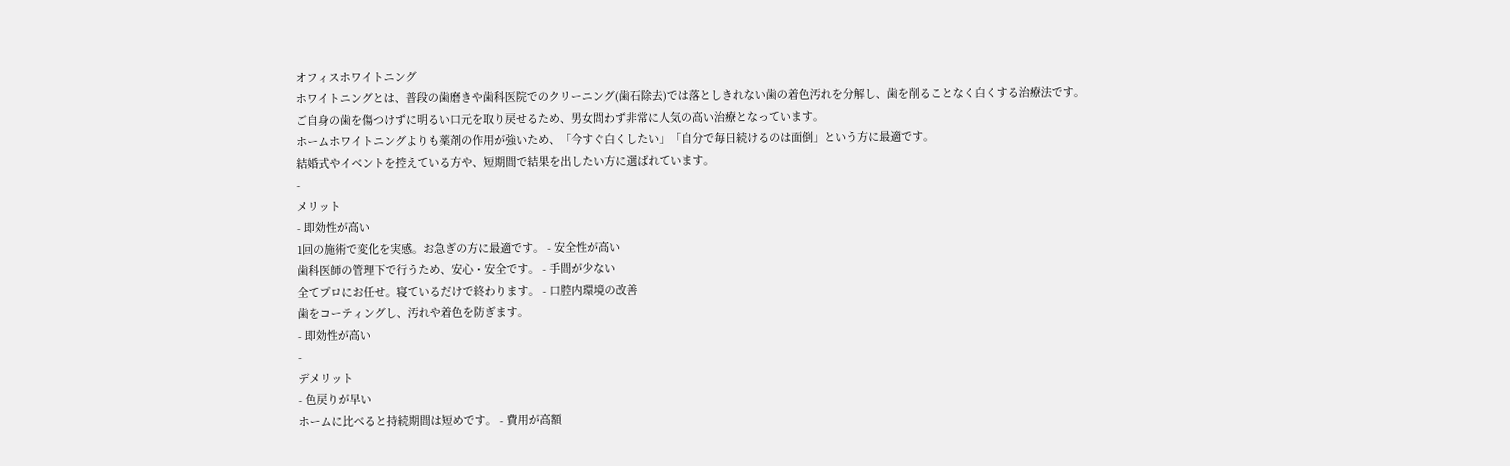オフィスホワイトニング
ホワイトニングとは、普段の歯磨きや歯科医院でのクリーニング(歯石除去)では落としきれない歯の着色汚れを分解し、歯を削ることなく白くする治療法です。
ご自身の歯を傷つけずに明るい口元を取り戻せるため、男女問わず非常に人気の高い治療となっています。
ホームホワイトニングよりも薬剤の作用が強いため、「今すぐ白くしたい」「自分で毎日続けるのは面倒」という方に最適です。
結婚式やイベントを控えている方や、短期間で結果を出したい方に選ばれています。
-
メリット
- 即効性が高い
1回の施術で変化を実感。お急ぎの方に最適です。 - 安全性が高い
歯科医師の管理下で行うため、安心・安全です。 - 手間が少ない
全てプロにお任せ。寝ているだけで終わります。 - 口腔内環境の改善
歯をコーティングし、汚れや着色を防ぎます。
- 即効性が高い
-
デメリット
- 色戻りが早い
ホームに比べると持続期間は短めです。 - 費用が高額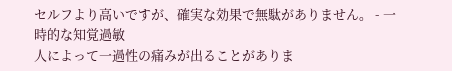セルフより高いですが、確実な効果で無駄がありません。 - 一時的な知覚過敏
人によって一過性の痛みが出ることがありま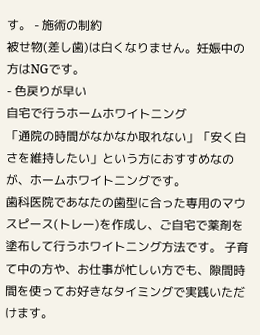す。 - 施術の制約
被せ物(差し歯)は白くなりません。妊娠中の方はNGです。
- 色戻りが早い
自宅で行うホームホワイトニング
「通院の時間がなかなか取れない」「安く白さを維持したい」という方におすすめなのが、ホームホワイトニングです。
歯科医院であなたの歯型に合った専用のマウスピース(トレー)を作成し、ご自宅で薬剤を塗布して行うホワイトニング方法です。 子育て中の方や、お仕事が忙しい方でも、隙間時間を使ってお好きなタイミングで実践いただけます。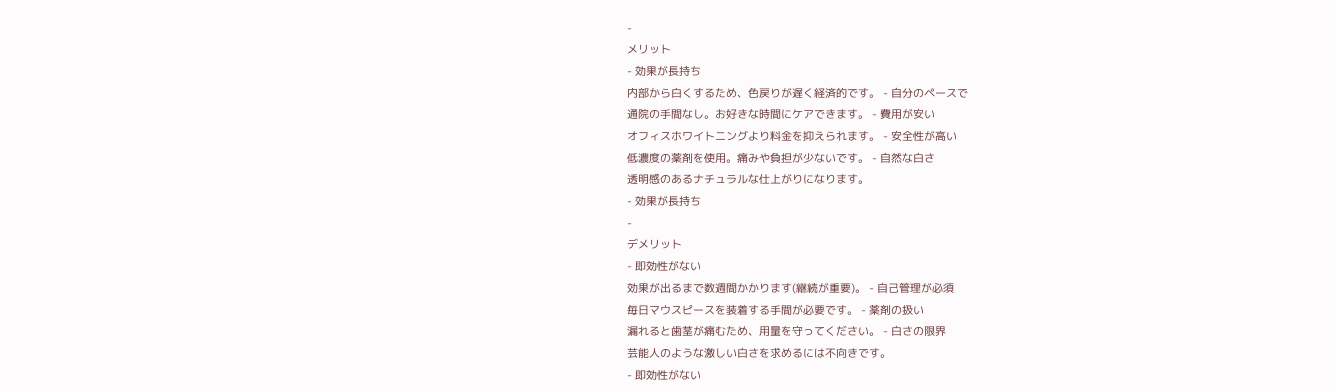-
メリット
- 効果が長持ち
内部から白くするため、色戻りが遅く経済的です。 - 自分のペースで
通院の手間なし。お好きな時間にケアできます。 - 費用が安い
オフィスホワイトニングより料金を抑えられます。 - 安全性が高い
低濃度の薬剤を使用。痛みや負担が少ないです。 - 自然な白さ
透明感のあるナチュラルな仕上がりになります。
- 効果が長持ち
-
デメリット
- 即効性がない
効果が出るまで数週間かかります(継続が重要)。 - 自己管理が必須
毎日マウスピースを装着する手間が必要です。 - 薬剤の扱い
漏れると歯茎が痛むため、用量を守ってください。 - 白さの限界
芸能人のような激しい白さを求めるには不向きです。
- 即効性がない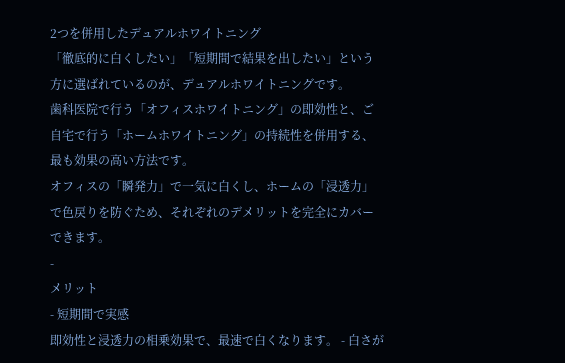2つを併用したデュアルホワイトニング
「徹底的に白くしたい」「短期間で結果を出したい」という方に選ばれているのが、デュアルホワイトニングです。
歯科医院で行う「オフィスホワイトニング」の即効性と、ご自宅で行う「ホームホワイトニング」の持続性を併用する、最も効果の高い方法です。
オフィスの「瞬発力」で一気に白くし、ホームの「浸透力」で色戻りを防ぐため、それぞれのデメリットを完全にカバーできます。
-
メリット
- 短期間で実感
即効性と浸透力の相乗効果で、最速で白くなります。 - 白さが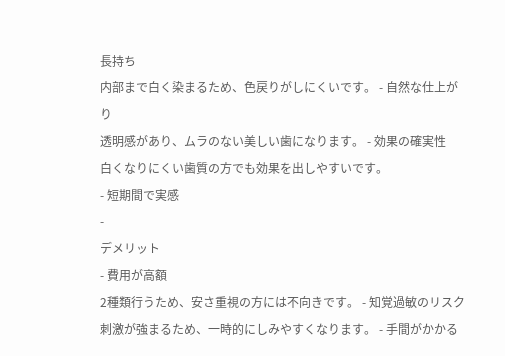長持ち
内部まで白く染まるため、色戻りがしにくいです。 - 自然な仕上がり
透明感があり、ムラのない美しい歯になります。 - 効果の確実性
白くなりにくい歯質の方でも効果を出しやすいです。
- 短期間で実感
-
デメリット
- 費用が高額
2種類行うため、安さ重視の方には不向きです。 - 知覚過敏のリスク
刺激が強まるため、一時的にしみやすくなります。 - 手間がかかる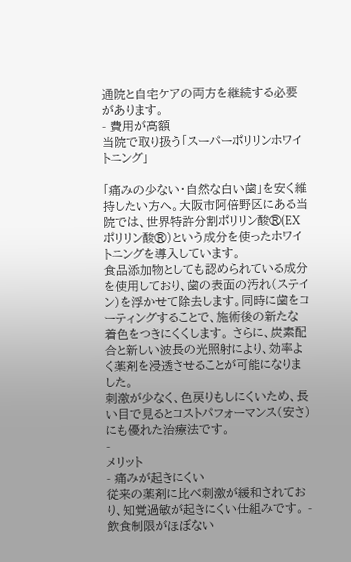通院と自宅ケアの両方を継続する必要があります。
- 費用が高額
当院で取り扱う「スーパーポリリンホワイトニング」

「痛みの少ない・自然な白い歯」を安く維持したい方へ。大阪市阿倍野区にある当院では、世界特許分割ポリリン酸®(EXポリリン酸®)という成分を使ったホワイトニングを導入しています。
食品添加物としても認められている成分を使用しており、歯の表面の汚れ(ステイン)を浮かせて除去します。同時に歯をコーティングすることで、施術後の新たな着色をつきにくくします。 さらに、炭素配合と新しい波長の光照射により、効率よく薬剤を浸透させることが可能になりました。
刺激が少なく、色戻りもしにくいため、長い目で見るとコストパフォーマンス(安さ)にも優れた治療法です。
-
メリット
- 痛みが起きにくい
従来の薬剤に比べ刺激が緩和されており、知覚過敏が起きにくい仕組みです。 - 飲食制限がほぼない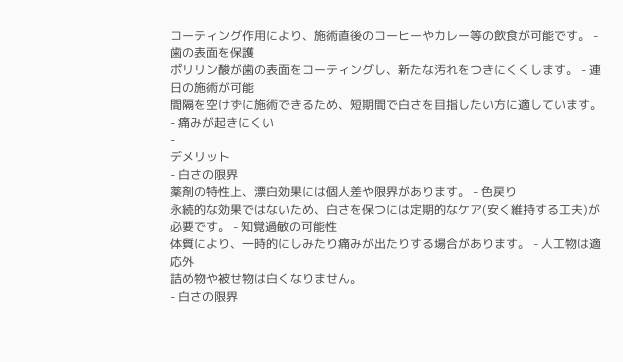コーティング作用により、施術直後のコーヒーやカレー等の飲食が可能です。 - 歯の表面を保護
ポリリン酸が歯の表面をコーティングし、新たな汚れをつきにくくします。 - 連日の施術が可能
間隔を空けずに施術できるため、短期間で白さを目指したい方に適しています。
- 痛みが起きにくい
-
デメリット
- 白さの限界
薬剤の特性上、漂白効果には個人差や限界があります。 - 色戻り
永続的な効果ではないため、白さを保つには定期的なケア(安く維持する工夫)が必要です。 - 知覚過敏の可能性
体質により、一時的にしみたり痛みが出たりする場合があります。 - 人工物は適応外
詰め物や被せ物は白くなりません。
- 白さの限界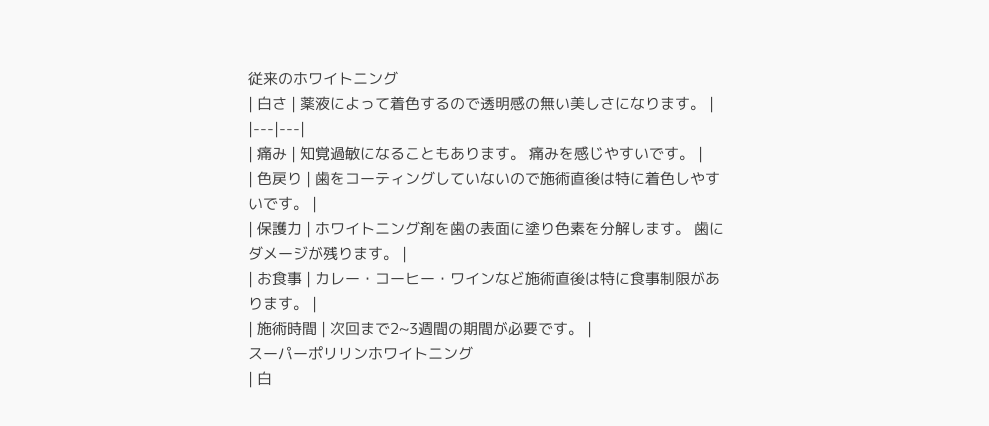従来のホワイトニング
| 白さ | 薬液によって着色するので透明感の無い美しさになります。 |
|---|---|
| 痛み | 知覚過敏になることもあります。 痛みを感じやすいです。 |
| 色戻り | 歯をコーティングしていないので施術直後は特に着色しやすいです。 |
| 保護力 | ホワイトニング剤を歯の表面に塗り色素を分解します。 歯にダメージが残ります。 |
| お食事 | カレー・コーヒー・ワインなど施術直後は特に食事制限があります。 |
| 施術時間 | 次回まで2~3週間の期間が必要です。 |
スーパーポリリンホワイトニング
| 白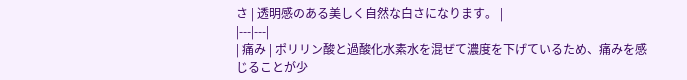さ | 透明感のある美しく自然な白さになります。 |
|---|---|
| 痛み | ポリリン酸と過酸化水素水を混ぜて濃度を下げているため、痛みを感じることが少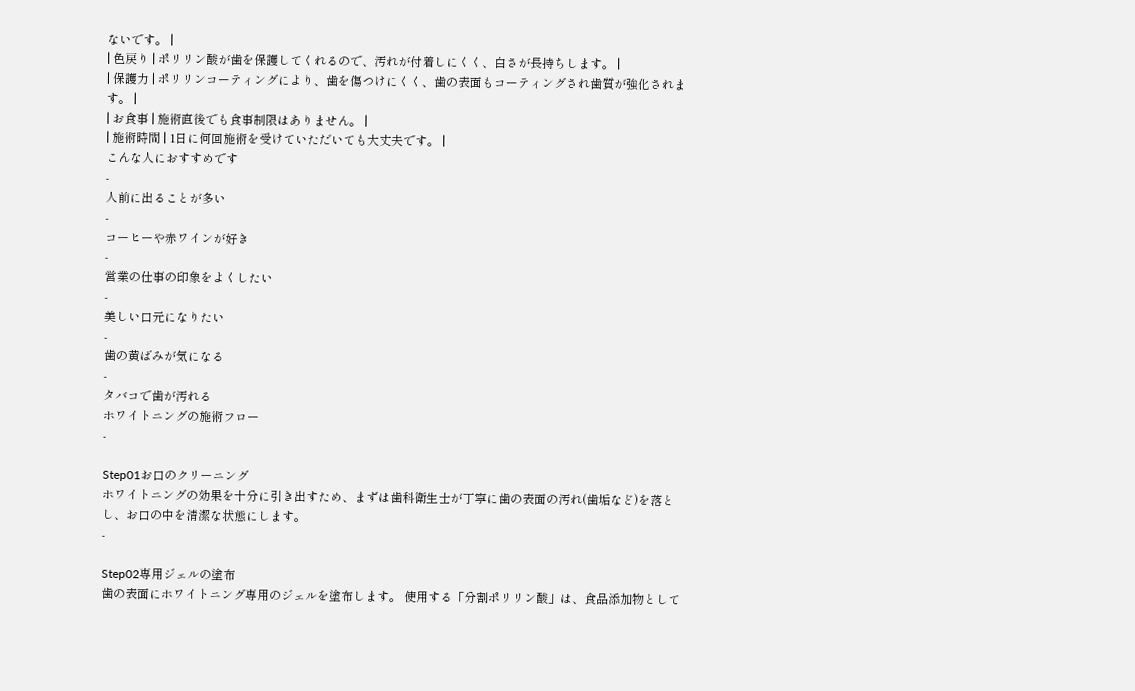ないです。 |
| 色戻り | ポリリン酸が歯を保護してくれるので、汚れが付着しにくく、白さが長持ちします。 |
| 保護力 | ポリリンコーティングにより、歯を傷つけにくく、歯の表面もコーティングされ歯質が強化されます。 |
| お食事 | 施術直後でも食事制限はありません。 |
| 施術時間 | 1日に何回施術を受けていただいても大丈夫です。 |
こんな人におすすめです
-
人前に出ることが多い
-
コーヒーや赤ワインが好き
-
営業の仕事の印象をよくしたい
-
美しい口元になりたい
-
歯の黄ばみが気になる
-
タバコで歯が汚れる
ホワイトニングの施術フロー
-

Step01お口のクリーニング
ホワイトニングの効果を十分に引き出すため、まずは歯科衛生士が丁寧に歯の表面の汚れ(歯垢など)を落とし、お口の中を清潔な状態にします。
-

Step02専用ジェルの塗布
歯の表面にホワイトニング専用のジェルを塗布します。 使用する「分割ポリリン酸」は、食品添加物として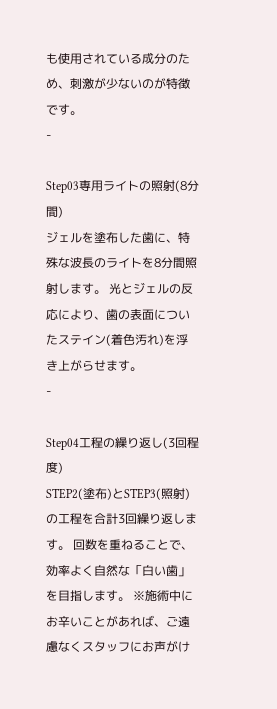も使用されている成分のため、刺激が少ないのが特徴です。
-

Step03専用ライトの照射(8分間)
ジェルを塗布した歯に、特殊な波長のライトを8分間照射します。 光とジェルの反応により、歯の表面についたステイン(着色汚れ)を浮き上がらせます。
-

Step04工程の繰り返し(3回程度)
STEP2(塗布)とSTEP3(照射)の工程を合計3回繰り返します。 回数を重ねることで、効率よく自然な「白い歯」を目指します。 ※施術中にお辛いことがあれば、ご遠慮なくスタッフにお声がけ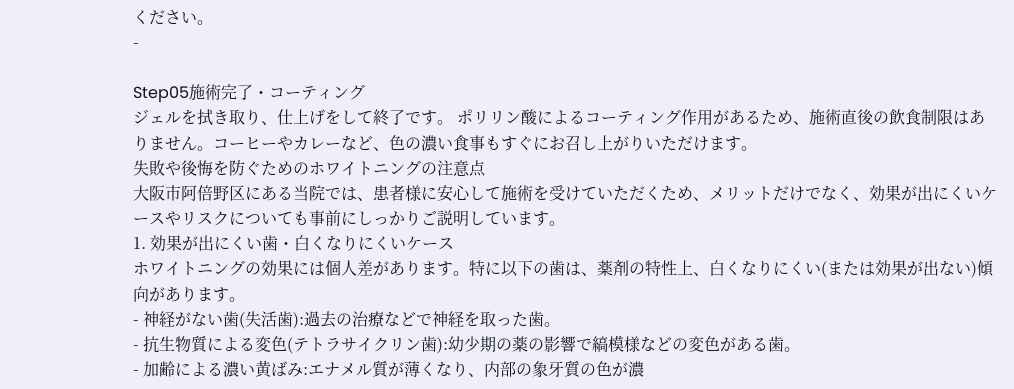ください。
-

Step05施術完了・コーティング
ジェルを拭き取り、仕上げをして終了です。 ポリリン酸によるコーティング作用があるため、施術直後の飲食制限はありません。コーヒーやカレーなど、色の濃い食事もすぐにお召し上がりいただけます。
失敗や後悔を防ぐためのホワイトニングの注意点
大阪市阿倍野区にある当院では、患者様に安心して施術を受けていただくため、メリットだけでなく、効果が出にくいケースやリスクについても事前にしっかりご説明しています。
1. 効果が出にくい歯・白くなりにくいケース
ホワイトニングの効果には個人差があります。特に以下の歯は、薬剤の特性上、白くなりにくい(または効果が出ない)傾向があります。
- 神経がない歯(失活歯):過去の治療などで神経を取った歯。
- 抗生物質による変色(テトラサイクリン歯):幼少期の薬の影響で縞模様などの変色がある歯。
- 加齢による濃い黄ばみ:エナメル質が薄くなり、内部の象牙質の色が濃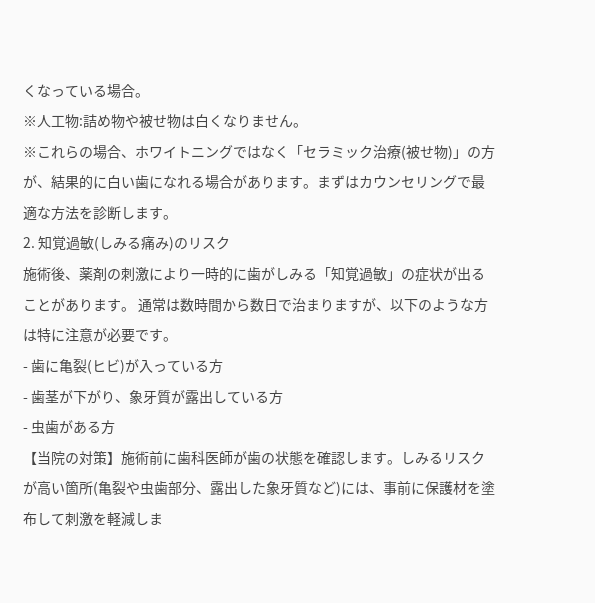くなっている場合。
※人工物:詰め物や被せ物は白くなりません。
※これらの場合、ホワイトニングではなく「セラミック治療(被せ物)」の方が、結果的に白い歯になれる場合があります。まずはカウンセリングで最適な方法を診断します。
2. 知覚過敏(しみる痛み)のリスク
施術後、薬剤の刺激により一時的に歯がしみる「知覚過敏」の症状が出ることがあります。 通常は数時間から数日で治まりますが、以下のような方は特に注意が必要です。
- 歯に亀裂(ヒビ)が入っている方
- 歯茎が下がり、象牙質が露出している方
- 虫歯がある方
【当院の対策】施術前に歯科医師が歯の状態を確認します。しみるリスクが高い箇所(亀裂や虫歯部分、露出した象牙質など)には、事前に保護材を塗布して刺激を軽減しま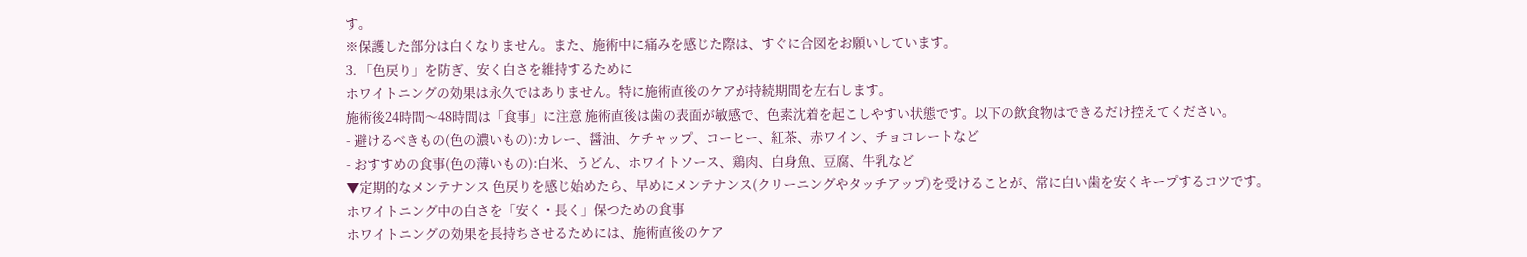す。
※保護した部分は白くなりません。また、施術中に痛みを感じた際は、すぐに合図をお願いしています。
3. 「色戻り」を防ぎ、安く白さを維持するために
ホワイトニングの効果は永久ではありません。特に施術直後のケアが持続期間を左右します。
施術後24時間〜48時間は「食事」に注意 施術直後は歯の表面が敏感で、色素沈着を起こしやすい状態です。以下の飲食物はできるだけ控えてください。
- 避けるべきもの(色の濃いもの):カレー、醤油、ケチャップ、コーヒー、紅茶、赤ワイン、チョコレートなど
- おすすめの食事(色の薄いもの):白米、うどん、ホワイトソース、鶏肉、白身魚、豆腐、牛乳など
▼定期的なメンテナンス 色戻りを感じ始めたら、早めにメンテナンス(クリーニングやタッチアップ)を受けることが、常に白い歯を安くキープするコツです。
ホワイトニング中の白さを「安く・長く」保つための食事
ホワイトニングの効果を長持ちさせるためには、施術直後のケア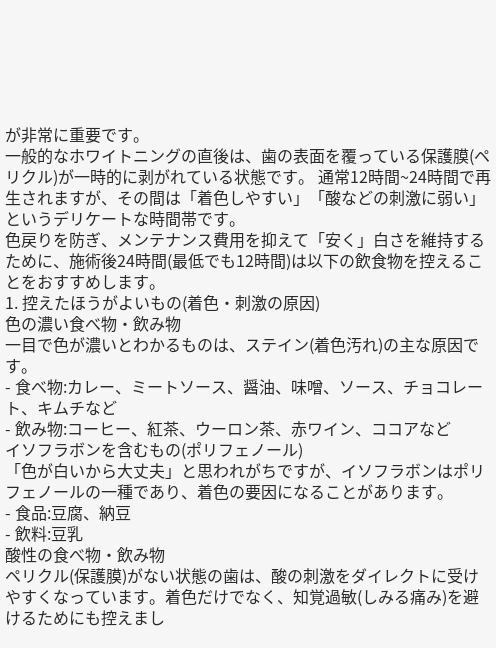が非常に重要です。
一般的なホワイトニングの直後は、歯の表面を覆っている保護膜(ペリクル)が一時的に剥がれている状態です。 通常12時間~24時間で再生されますが、その間は「着色しやすい」「酸などの刺激に弱い」というデリケートな時間帯です。
色戻りを防ぎ、メンテナンス費用を抑えて「安く」白さを維持するために、施術後24時間(最低でも12時間)は以下の飲食物を控えることをおすすめします。
1. 控えたほうがよいもの(着色・刺激の原因)
色の濃い食べ物・飲み物
一目で色が濃いとわかるものは、ステイン(着色汚れ)の主な原因です。
- 食べ物:カレー、ミートソース、醤油、味噌、ソース、チョコレート、キムチなど
- 飲み物:コーヒー、紅茶、ウーロン茶、赤ワイン、ココアなど
イソフラボンを含むもの(ポリフェノール)
「色が白いから大丈夫」と思われがちですが、イソフラボンはポリフェノールの一種であり、着色の要因になることがあります。
- 食品:豆腐、納豆
- 飲料:豆乳
酸性の食べ物・飲み物
ペリクル(保護膜)がない状態の歯は、酸の刺激をダイレクトに受けやすくなっています。着色だけでなく、知覚過敏(しみる痛み)を避けるためにも控えまし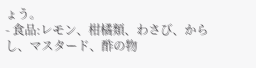ょう。
- 食品:レモン、柑橘類、わさび、からし、マスタード、酢の物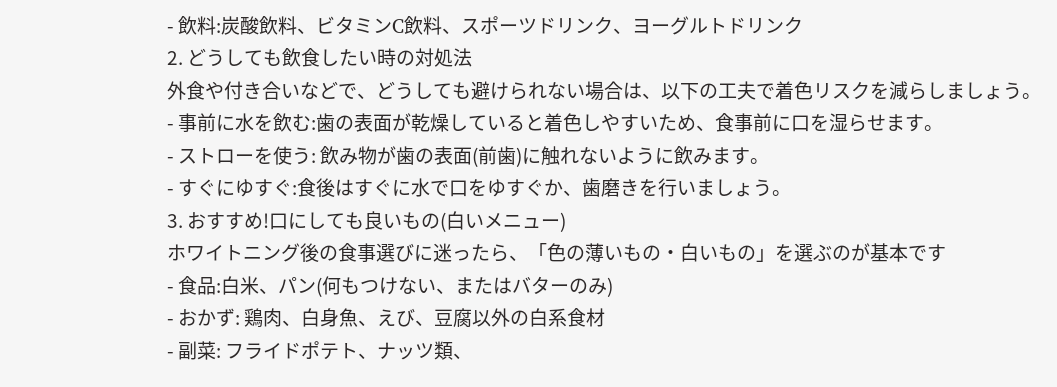- 飲料:炭酸飲料、ビタミンC飲料、スポーツドリンク、ヨーグルトドリンク
2. どうしても飲食したい時の対処法
外食や付き合いなどで、どうしても避けられない場合は、以下の工夫で着色リスクを減らしましょう。
- 事前に水を飲む:歯の表面が乾燥していると着色しやすいため、食事前に口を湿らせます。
- ストローを使う: 飲み物が歯の表面(前歯)に触れないように飲みます。
- すぐにゆすぐ:食後はすぐに水で口をゆすぐか、歯磨きを行いましょう。
3. おすすめ!口にしても良いもの(白いメニュー)
ホワイトニング後の食事選びに迷ったら、「色の薄いもの・白いもの」を選ぶのが基本です
- 食品:白米、パン(何もつけない、またはバターのみ)
- おかず: 鶏肉、白身魚、えび、豆腐以外の白系食材
- 副菜: フライドポテト、ナッツ類、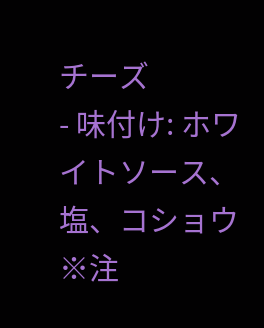チーズ
- 味付け: ホワイトソース、塩、コショウ
※注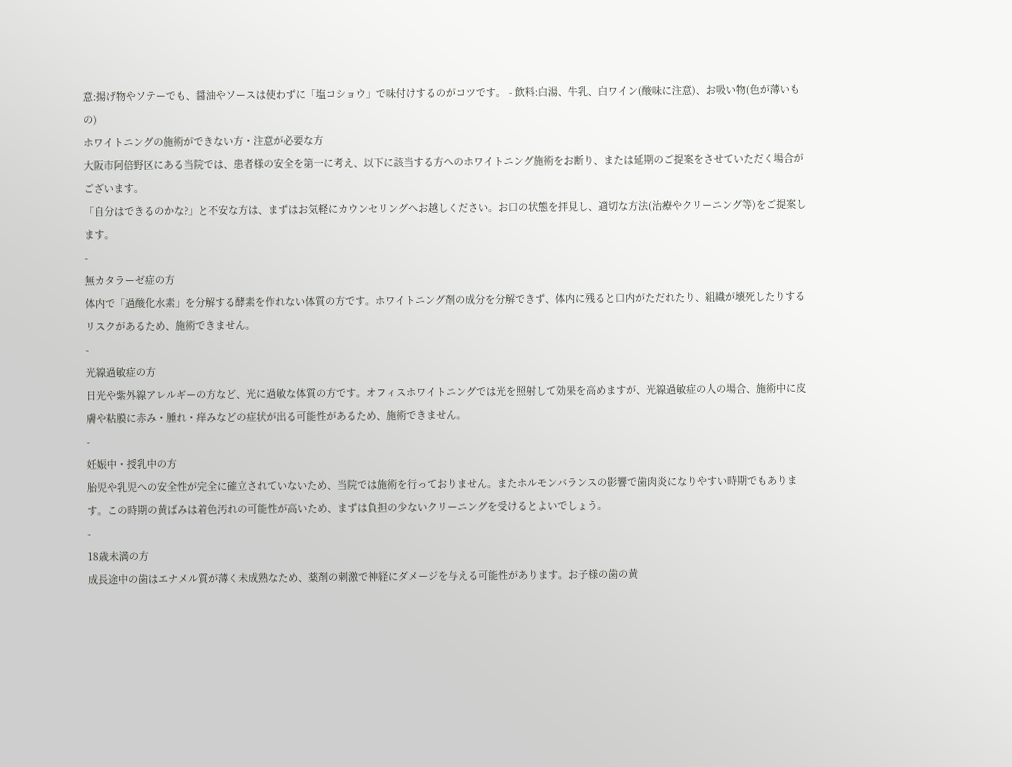意:揚げ物やソテーでも、醤油やソースは使わずに「塩コショウ」で味付けするのがコツです。 - 飲料:白湯、牛乳、白ワイン(酸味に注意)、お吸い物(色が薄いもの)
ホワイトニングの施術ができない方・注意が必要な方
大阪市阿倍野区にある当院では、患者様の安全を第一に考え、以下に該当する方へのホワイトニング施術をお断り、または延期のご提案をさせていただく場合がございます。
「自分はできるのかな?」と不安な方は、まずはお気軽にカウンセリングへお越しください。お口の状態を拝見し、適切な方法(治療やクリーニング等)をご提案します。
-
無カタラーゼ症の方
体内で「過酸化水素」を分解する酵素を作れない体質の方です。ホワイトニング剤の成分を分解できず、体内に残ると口内がただれたり、組織が壊死したりするリスクがあるため、施術できません。
-
光線過敏症の方
日光や紫外線アレルギーの方など、光に過敏な体質の方です。オフィスホワイトニングでは光を照射して効果を高めますが、光線過敏症の人の場合、施術中に皮膚や粘膜に赤み・腫れ・痒みなどの症状が出る可能性があるため、施術できません。
-
妊娠中・授乳中の方
胎児や乳児への安全性が完全に確立されていないため、当院では施術を行っておりません。またホルモンバランスの影響で歯肉炎になりやすい時期でもあります。この時期の黄ばみは着色汚れの可能性が高いため、まずは負担の少ないクリーニングを受けるとよいでしょう。
-
18歳未満の方
成長途中の歯はエナメル質が薄く未成熟なため、薬剤の刺激で神経にダメージを与える可能性があります。お子様の歯の黄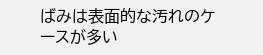ばみは表面的な汚れのケースが多い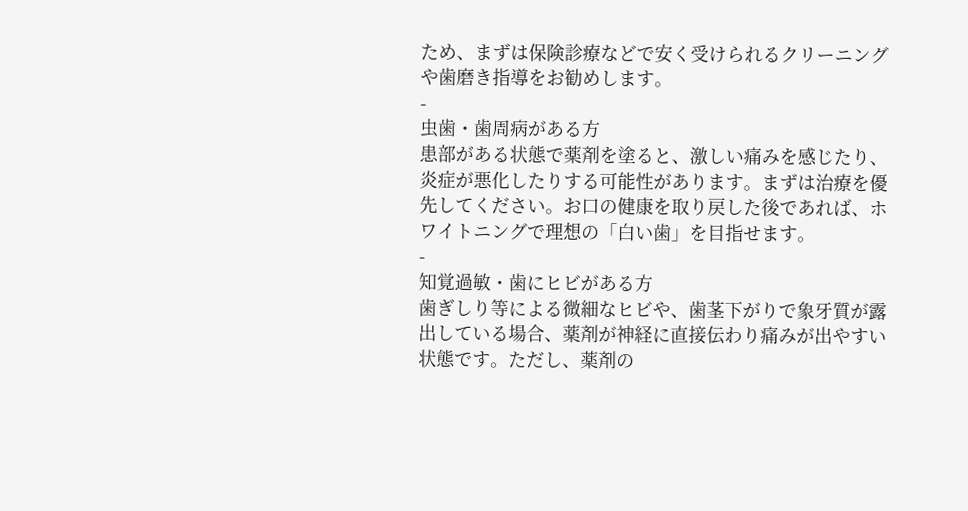ため、まずは保険診療などで安く受けられるクリーニングや歯磨き指導をお勧めします。
-
虫歯・歯周病がある方
患部がある状態で薬剤を塗ると、激しい痛みを感じたり、炎症が悪化したりする可能性があります。まずは治療を優先してください。お口の健康を取り戻した後であれば、ホワイトニングで理想の「白い歯」を目指せます。
-
知覚過敏・歯にヒビがある方
歯ぎしり等による微細なヒビや、歯茎下がりで象牙質が露出している場合、薬剤が神経に直接伝わり痛みが出やすい状態です。ただし、薬剤の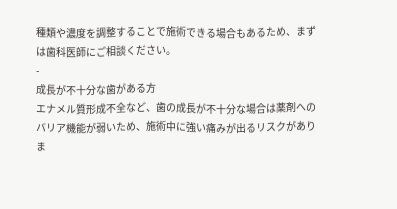種類や濃度を調整することで施術できる場合もあるため、まずは歯科医師にご相談ください。
-
成長が不十分な歯がある方
エナメル質形成不全など、歯の成長が不十分な場合は薬剤へのバリア機能が弱いため、施術中に強い痛みが出るリスクがありま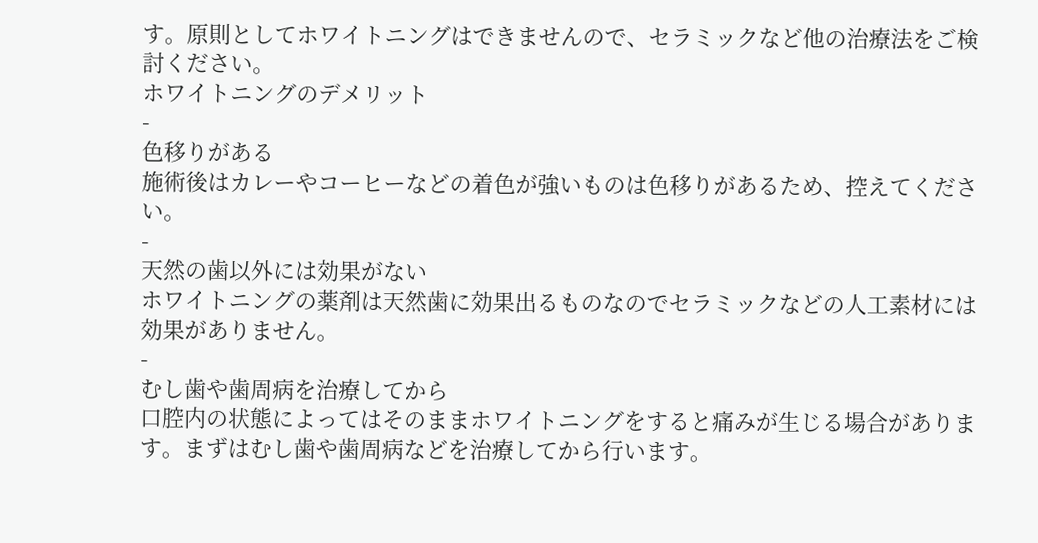す。原則としてホワイトニングはできませんので、セラミックなど他の治療法をご検討ください。
ホワイトニングのデメリット
-
色移りがある
施術後はカレーやコーヒーなどの着色が強いものは色移りがあるため、控えてください。
-
天然の歯以外には効果がない
ホワイトニングの薬剤は天然歯に効果出るものなのでセラミックなどの人工素材には効果がありません。
-
むし歯や歯周病を治療してから
口腔内の状態によってはそのままホワイトニングをすると痛みが生じる場合があります。まずはむし歯や歯周病などを治療してから行います。